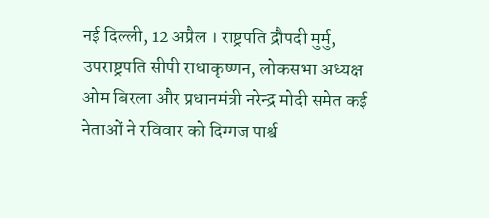नई दिल्ली, 12 अप्रैल । राष्ट्रपति द्रौपदी मुर्मु, उपराष्ट्रपति सीपी राधाकृष्णन, लोकसभा अध्यक्ष ओम बिरला और प्रधानमंत्री नरेन्द्र मोदी समेत कई नेताओं ने रविवार को दिग्गज पार्श्व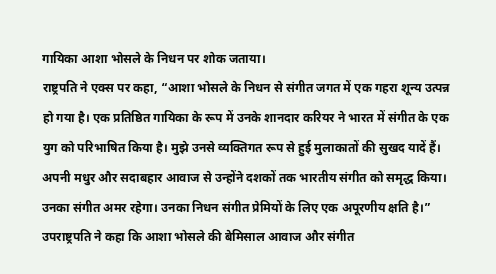गायिका आशा भोसले के निधन पर शोक जताया।
राष्ट्रपति ने एक्स पर कहा, “आशा भोसले के निधन से संगीत जगत में एक गहरा शून्य उत्पन्न हो गया है। एक प्रतिष्ठित गायिका के रूप में उनके शानदार करियर ने भारत में संगीत के एक युग को परिभाषित किया है। मुझे उनसे व्यक्तिगत रूप से हुई मुलाकातों की सुखद यादें हैं। अपनी मधुर और सदाबहार आवाज से उन्होंने दशकों तक भारतीय संगीत को समृद्ध किया। उनका संगीत अमर रहेगा। उनका निधन संगीत प्रेमियों के लिए एक अपूरणीय क्षति है।”
उपराष्ट्रपति ने कहा कि आशा भोसले की बेमिसाल आवाज और संगीत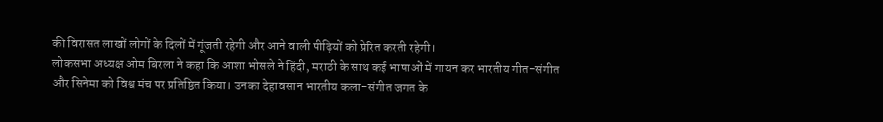की विरासत लाखों लोगों के दिलों में गूंजती रहेगी और आने वाली पीढ़ियों को प्रेरित करती रहेगी।
लोकसभा अध्यक्ष ओम बिरला ने कहा कि आशा भोसले ने हिंदी, मराठी के साथ कई भाषाओं में गायन कर भारतीय गीत-संगीत और सिनेमा को विश्व मंच पर प्रतिष्ठित किया। उनका देहावसान भारतीय कला-संगीत जगत के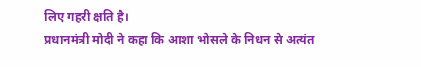लिए गहरी क्षति है।
प्रधानमंत्री मोदी ने कहा कि आशा भोसले के निधन से अत्यंत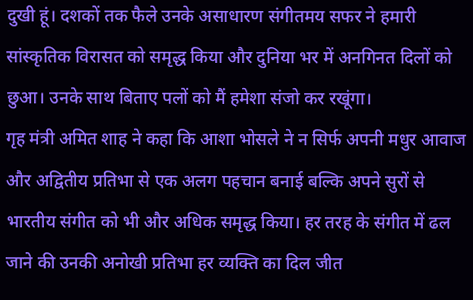दुखी हूं। दशकों तक फैले उनके असाधारण संगीतमय सफर ने हमारी सांस्कृतिक विरासत को समृद्ध किया और दुनिया भर में अनगिनत दिलों को छुआ। उनके साथ बिताए पलों को मैं हमेशा संजो कर रखूंगा।
गृह मंत्री अमित शाह ने कहा कि आशा भोसले ने न सिर्फ अपनी मधुर आवाज और अद्वितीय प्रतिभा से एक अलग पहचान बनाई बल्कि अपने सुरों से भारतीय संगीत को भी और अधिक समृद्ध किया। हर तरह के संगीत में ढल जाने की उनकी अनोखी प्रतिभा हर व्यक्ति का दिल जीत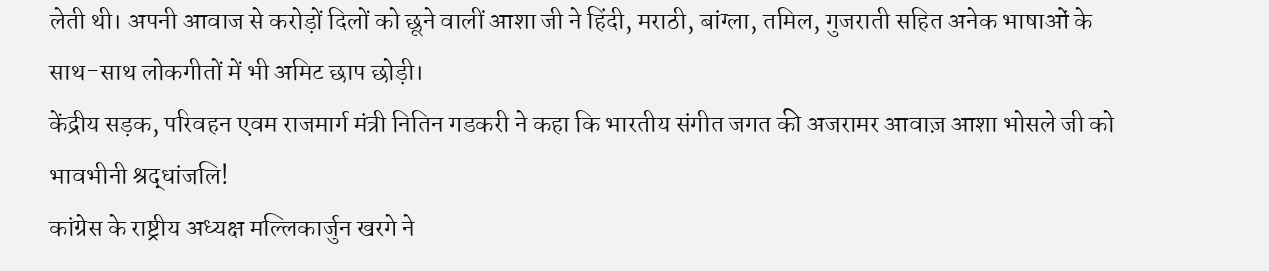लेती थी। अपनी आवाज से करोड़ों दिलों को छूने वालीं आशा जी ने हिंदी, मराठी, बांग्ला, तमिल, गुजराती सहित अनेक भाषाओं के साथ-साथ लोकगीतों में भी अमिट छाप छोड़ी।
केंद्रीय सड़क, परिवहन एवम राजमार्ग मंत्री नितिन गडकरी ने कहा कि भारतीय संगीत जगत की अजरामर आवाज़ आशा भोसले जी को भावभीनी श्रद्धांजलि!
कांग्रेस के राष्ट्रीय अध्यक्ष मल्लिकार्जुन खरगे ने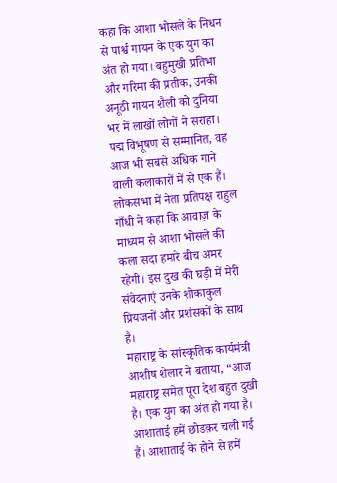कहा कि आशा भोसले के निधन से पार्श्व गायन के एक युग का अंत हो गया। बहुमुखी प्रतिभा और गरिमा की प्रतीक, उनकी अनूठी गायन शैली को दुनिया भर में लाखों लोगों ने सराहा। पद्म विभूषण से सम्मानित, वह आज भी सबसे अधिक गाने वाली कलाकारों में से एक हैं।
लोकसभा में नेता प्रतिपक्ष राहुल गाँधी ने कहा कि आवाज़ के माध्यम से आशा भोसले की कला सदा हमारे बीच अमर रहेगी। इस दुख की घड़ी में मेरी संवेदनाएं उनके शोकाकुल प्रियजनों और प्रशंसकों के साथ है।
महाराष्ट्र के सांस्कृतिक कार्यमंत्री आशीष शेलार ने बताया, “आज महाराष्ट्र समेत पूरा देश बहुत दुखी है। एक युग का अंत हो गया है। आशाताई हमें छोडक़र चली गई हैं। आशाताई के होने से हमें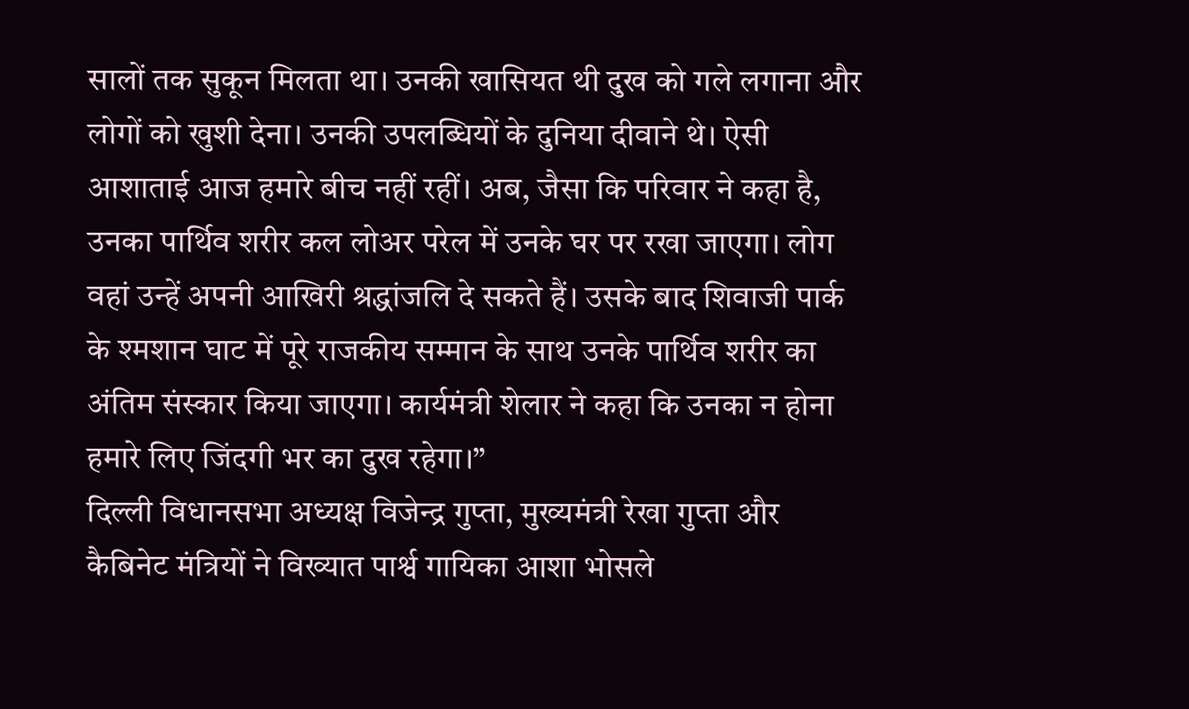सालों तक सुकून मिलता था। उनकी खासियत थी दुख को गले लगाना और लोगों को खुशी देना। उनकी उपलब्धियों के दुनिया दीवाने थे। ऐसी आशाताई आज हमारे बीच नहीं रहीं। अब, जैसा कि परिवार ने कहा है, उनका पार्थिव शरीर कल लोअर परेल में उनके घर पर रखा जाएगा। लोग वहां उन्हें अपनी आखिरी श्रद्धांजलि दे सकते हैं। उसके बाद शिवाजी पार्क के श्मशान घाट में पूरे राजकीय सम्मान के साथ उनके पार्थिव शरीर का अंतिम संस्कार किया जाएगा। कार्यमंत्री शेलार ने कहा कि उनका न होना हमारे लिए जिंदगी भर का दुख रहेगा।”
दिल्ली विधानसभा अध्यक्ष विजेन्द्र गुप्ता, मुख्यमंत्री रेखा गुप्ता और कैबिनेट मंत्रियों ने विख्यात पार्श्व गायिका आशा भोसले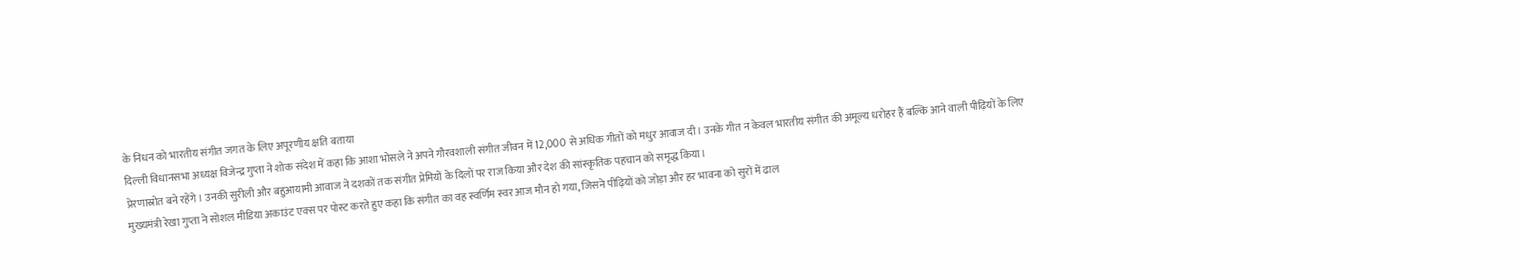के निधन को भारतीय संगीत जगत के लिए अपूरणीय क्षति बताया
दिल्ली विधानसभा अध्यक्ष विजेन्द्र गुप्ता ने शोक संदेश में कहा कि आशा भोसले ने अपने गौरवशाली संगीत जीवन में 12,000 से अधिक गीतों को मधुर आवाज दी। उनके गीत न केवल भारतीय संगीत की अमूल्य धरोहर हैं बल्कि आने वाली पीढ़ियों के लिए प्रेरणास्रोत बने रहेंगे। उनकी सुरीली और बहुआयामी आवाज ने दशकों तक संगीत प्रेमियों के दिलों पर राज किया और देश की सांस्कृतिक पहचान को समृद्ध किया।
मुख्यमंत्री रेखा गुप्ता ने सोशल मीडिया अकाउंट एक्स पर पोस्ट करते हुए कहा कि संगीत का वह स्वर्णिम स्वर आज मौन हो गया, जिसने पीढ़ियों को जोड़ा और हर भावना को सुरों में ढाल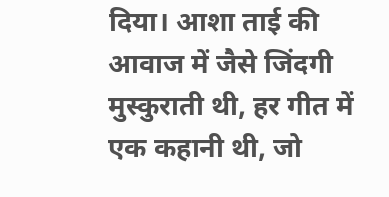दिया। आशा ताई की आवाज में जैसे जिंदगी मुस्कुराती थी, हर गीत में एक कहानी थी, जो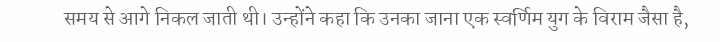समय से आगे निकल जाती थी। उन्होंने कहा कि उनका जाना एक स्वर्णिम युग के विराम जैसा है,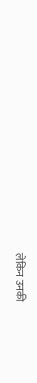लेकिन उनकी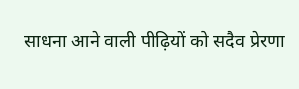साधना आने वाली पीढ़ियों को सदैव प्रेरणा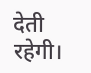देती रहेगी।